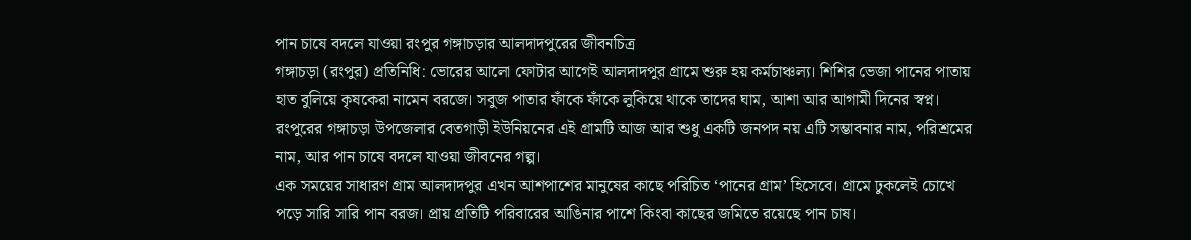পান চাষে বদলে যাওয়া রংপুর গঙ্গাচড়ার আলদাদপুরের জীবনচিত্র
গঙ্গাচড়া (রংপুর) প্রতিনিধি: ভোরের আলো ফোটার আগেই আলদাদপুর গ্রামে শুরু হয় কর্মচাঞ্চল্য। শিশির ভেজা পানের পাতায় হাত বুলিয়ে কৃষকেরা নামেন বরজে। সবুজ পাতার ফাঁকে ফাঁকে লুকিয়ে থাকে তাদের ঘাম, আশা আর আগামী দিনের স্বপ্ন। রংপুরের গঙ্গাচড়া উপজেলার বেতগাড়ী ইউনিয়নের এই গ্রামটি আজ আর শুধু একটি জনপদ নয় এটি সম্ভাবনার নাম, পরিশ্রমের নাম, আর পান চাষে বদলে যাওয়া জীবনের গল্প।
এক সময়ের সাধারণ গ্রাম আলদাদপুর এখন আশপাশের মানুষের কাছে পরিচিত ‘পানের গ্রাম’ হিসেবে। গ্রামে ঢুকলেই চোখে পড়ে সারি সারি পান বরজ। প্রায় প্রতিটি পরিবারের আঙিনার পাশে কিংবা কাছের জমিতে রয়েছে পান চাষ।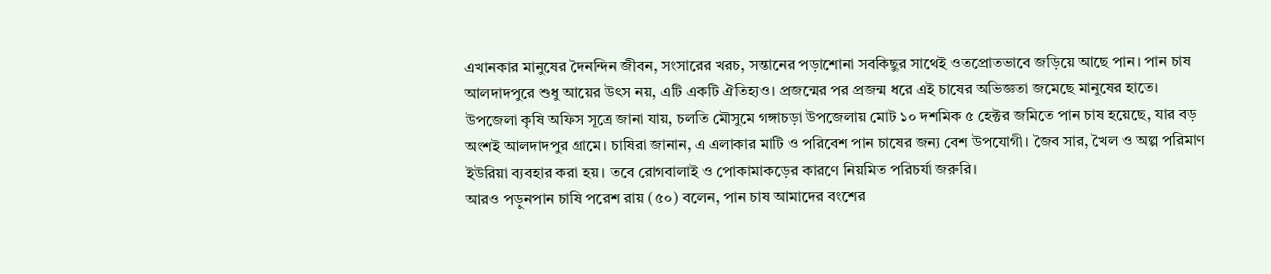এখানকার মানুষের দৈনন্দিন জীবন, সংসারের খরচ, সন্তানের পড়াশোনা সবকিছুর সাথেই ওতপ্রোতভাবে জড়িয়ে আছে পান। পান চাষ আলদাদপুরে শুধু আয়ের উৎস নয়, এটি একটি ঐতিহ্যও। প্রজন্মের পর প্রজন্ম ধরে এই চাষের অভিজ্ঞতা জমেছে মানুষের হাতে।
উপজেলা কৃষি অফিস সূত্রে জানা যায়, চলতি মৌসুমে গঙ্গাচড়া উপজেলায় মোট ১০ দশমিক ৫ হেক্টর জমিতে পান চাষ হয়েছে, যার বড় অংশই আলদাদপুর গ্রামে। চাষিরা জানান, এ এলাকার মাটি ও পরিবেশ পান চাষের জন্য বেশ উপযোগী। জৈব সার, খৈল ও অল্প পরিমাণ ইউরিয়া ব্যবহার করা হয়। তবে রোগবালাই ও পোকামাকড়ের কারণে নিয়মিত পরিচর্যা জরুরি।
আরও পড়ুনপান চাষি পরেশ রায় (৫০) বলেন, পান চাষ আমাদের বংশের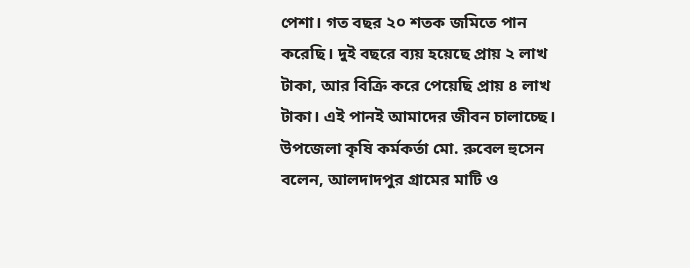পেশা। গত বছর ২০ শতক জমিতে পান করেছি। দুই বছরে ব্যয় হয়েছে প্রায় ২ লাখ টাকা, আর বিক্রি করে পেয়েছি প্রায় ৪ লাখ টাকা। এই পানই আমাদের জীবন চালাচ্ছে।
উপজেলা কৃষি কর্মকর্তা মো. রুবেল হুসেন বলেন, আলদাদপুর গ্রামের মাটি ও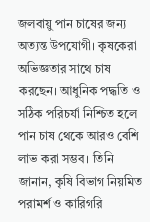জলবায়ু পান চাষের জন্য অত্যন্ত উপযোগী। কৃষকেরা অভিজ্ঞতার সাথে চাষ করছেন। আধুনিক পদ্ধতি ও সঠিক পরিচর্যা নিশ্চিত হলে পান চাষ থেকে আরও বেশি লাভ করা সম্ভব। তিনি জানান, কৃষি বিভাগ নিয়মিত পরামর্শ ও কারিগরি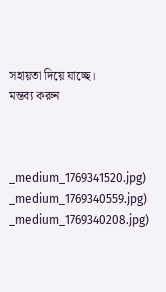সহায়তা দিয়ে যাচ্ছে।
মন্তব্য করুন



_medium_1769341520.jpg)
_medium_1769340559.jpg)
_medium_1769340208.jpg)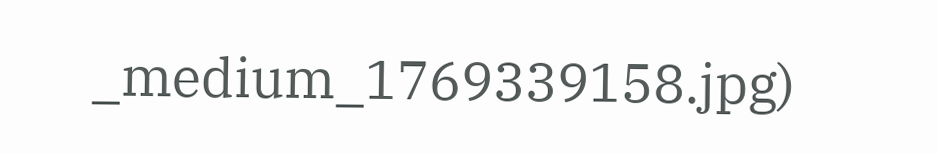_medium_1769339158.jpg)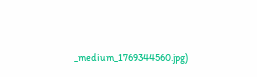_medium_1769344560.jpg)